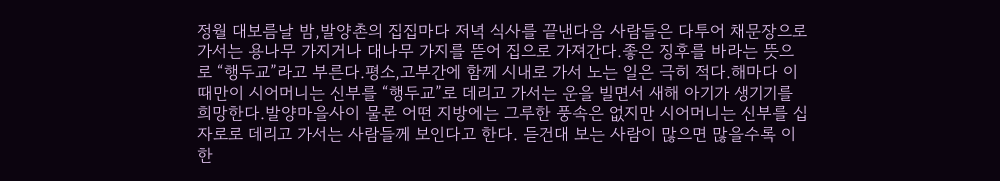정월 대보름날 밤,발양촌의 집집마다 저녁 식사를 끝낸다음 사람들은 다투어 채문장으로 가서는 용나무 가지거나 대나무 가지를 뜯어 집으로 가져간다.좋은 징후를 바라는 뜻으로 “행두교”라고 부른다.평소,고부간에 함께 시내로 가서 노는 일은 극히 적다.해마다 이때만이 시어머니는 신부를 “행두교”로 데리고 가서는 운을 빌면서 새해 아기가 생기기를 희망한다.발양마을사이 물론 어떤 지방에는 그루한 풍속은 없지만 시어머니는 신부를 십자로로 데리고 가서는 사람들께 보인다고 한다. 듣건대 보는 사람이 많으면 많을수록 이 한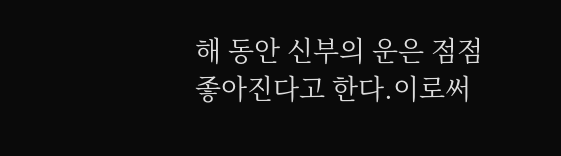해 동안 신부의 운은 점점 좋아진다고 한다.이로써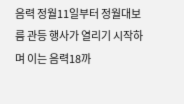음력 정월11일부터 정월대보름 관등 행사가 열리기 시작하며 이는 음력18까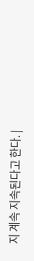지 계속 지속된다고 한다. |